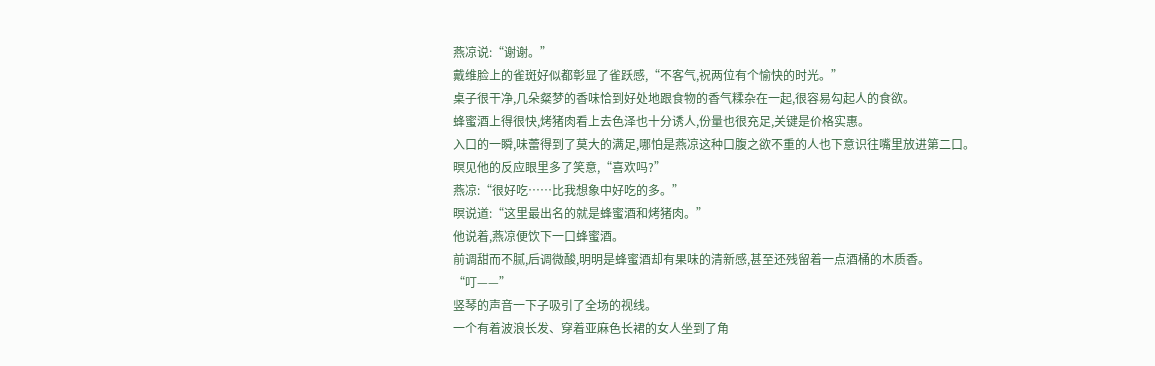燕凉说:“谢谢。”
戴维脸上的雀斑好似都彰显了雀跃感,“不客气,祝两位有个愉快的时光。”
桌子很干净,几朵粲梦的香味恰到好处地跟食物的香气糅杂在一起,很容易勾起人的食欲。
蜂蜜酒上得很快,烤猪肉看上去色泽也十分诱人,份量也很充足,关键是价格实惠。
入口的一瞬,味蕾得到了莫大的满足,哪怕是燕凉这种口腹之欲不重的人也下意识往嘴里放进第二口。
暝见他的反应眼里多了笑意,“喜欢吗?”
燕凉:“很好吃……比我想象中好吃的多。”
暝说道:“这里最出名的就是蜂蜜酒和烤猪肉。”
他说着,燕凉便饮下一口蜂蜜酒。
前调甜而不腻,后调微酸,明明是蜂蜜酒却有果味的清新感,甚至还残留着一点酒桶的木质香。
“叮——”
竖琴的声音一下子吸引了全场的视线。
一个有着波浪长发、穿着亚麻色长裙的女人坐到了角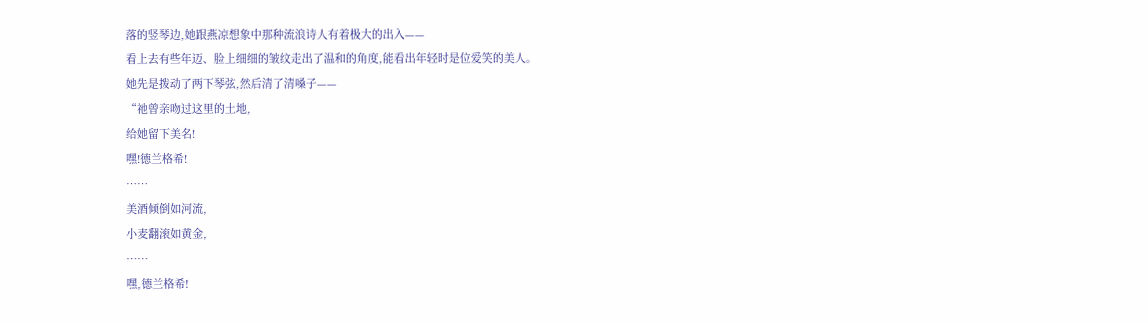落的竖琴边,她跟燕凉想象中那种流浪诗人有着极大的出入——
看上去有些年迈、脸上细细的皱纹走出了温和的角度,能看出年轻时是位爱笑的美人。
她先是拨动了两下琴弦,然后清了清嗓子——
“祂曾亲吻过这里的土地,
给她留下美名!
嘿!德兰格希!
……
美酒倾倒如河流,
小麦翻滚如黄金,
……
嘿,德兰格希!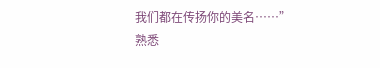我们都在传扬你的美名……”
熟悉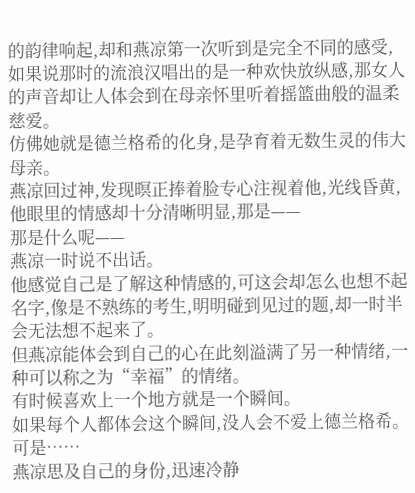的韵律响起,却和燕凉第一次听到是完全不同的感受,如果说那时的流浪汉唱出的是一种欢快放纵感,那女人的声音却让人体会到在母亲怀里听着摇篮曲般的温柔慈爱。
仿佛她就是德兰格希的化身,是孕育着无数生灵的伟大母亲。
燕凉回过神,发现暝正捧着脸专心注视着他,光线昏黄,他眼里的情感却十分清晰明显,那是——
那是什么呢——
燕凉一时说不出话。
他感觉自己是了解这种情感的,可这会却怎么也想不起名字,像是不熟练的考生,明明碰到见过的题,却一时半会无法想不起来了。
但燕凉能体会到自己的心在此刻溢满了另一种情绪,一种可以称之为“幸福”的情绪。
有时候喜欢上一个地方就是一个瞬间。
如果每个人都体会这个瞬间,没人会不爱上德兰格希。
可是……
燕凉思及自己的身份,迅速冷静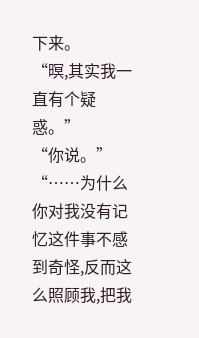下来。
“暝,其实我一直有个疑惑。”
“你说。”
“……为什么你对我没有记忆这件事不感到奇怪,反而这么照顾我,把我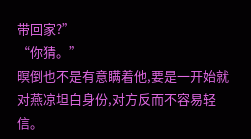带回家?”
“你猜。”
暝倒也不是有意瞒着他,要是一开始就对燕凉坦白身份,对方反而不容易轻信。